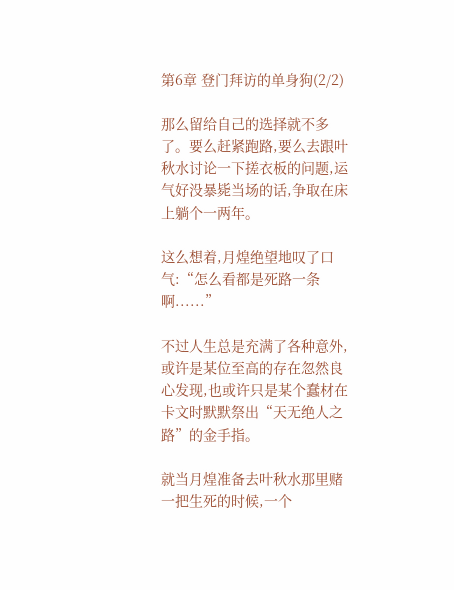第6章 登门拜访的单身狗(2/2)

那么留给自己的选择就不多了。要么赶紧跑路,要么去跟叶秋水讨论一下搓衣板的问题,运气好没暴毙当场的话,争取在床上躺个一两年。

这么想着,月煌绝望地叹了口气:“怎么看都是死路一条啊......”

不过人生总是充满了各种意外,或许是某位至高的存在忽然良心发现,也或许只是某个蠢材在卡文时默默祭出“天无绝人之路”的金手指。

就当月煌准备去叶秋水那里赌一把生死的时候,一个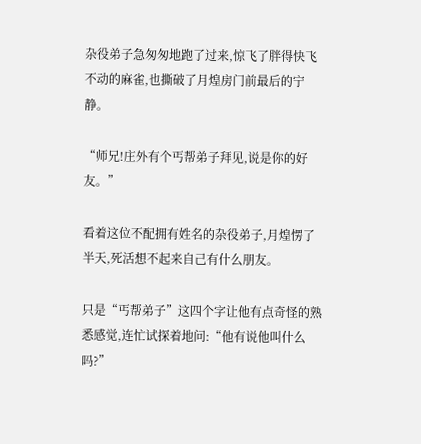杂役弟子急匆匆地跑了过来,惊飞了胖得快飞不动的麻雀,也撕破了月煌房门前最后的宁静。

“师兄!庄外有个丐帮弟子拜见,说是你的好友。”

看着这位不配拥有姓名的杂役弟子,月煌愣了半天,死活想不起来自己有什么朋友。

只是“丐帮弟子”这四个字让他有点奇怪的熟悉感觉,连忙试探着地问:“他有说他叫什么吗?”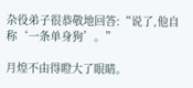杂役弟子很恭敬地回答:“说了,他自称‘一条单身狗’。”

月煌不由得瞪大了眼睛。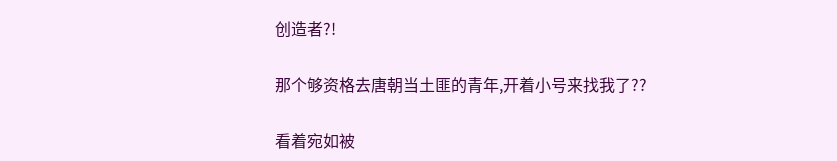创造者?!

那个够资格去唐朝当土匪的青年,开着小号来找我了??

看着宛如被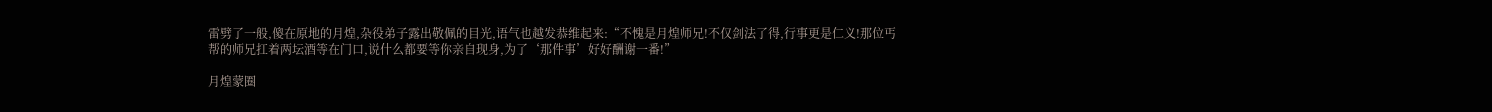雷劈了一般,傻在原地的月煌,杂役弟子露出敬佩的目光,语气也越发恭维起来:“不愧是月煌师兄!不仅剑法了得,行事更是仁义!那位丐帮的师兄扛着两坛酒等在门口,说什么都要等你亲自现身,为了‘那件事’好好酬谢一番!”

月煌蒙圈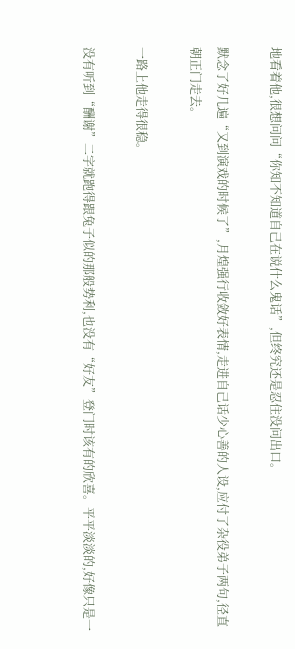地看着他,很想问问“你知不知道自己在说什么鬼话”,但终究还是忍住没问出口。

默念了好几遍“又到演戏的时候了”,月煌强行收敛好表情,走进自己话少心善的人设,应付了杂役弟子两句,径直朝正门走去。

一路上他走得很稳。

没有听到“酬谢”二字就跑得跟兔子似的那般势利,也没有“好友”登门时该有的欣喜。平平淡淡的,好像只是一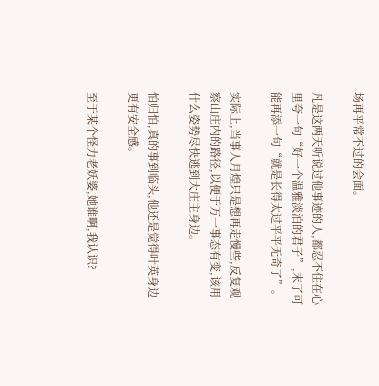场再平常不过的会面。

凡是这两天听说过他事迹的人,都忍不住在心里夸一句“好一个温雅淡泊的君子”,末了可能再添一句“就是长得太过平平无奇了”。

实际上,当事人月煌只是想再走慢些,反复观察山庄内的路径,以便于万一事态有变,该用什么姿势尽快逃到大庄主身边。

怕归怕,真的事到临头,他还是觉得叶英身边更有安全感。

至于某个怪力老妖婆,她谁啊,我认识?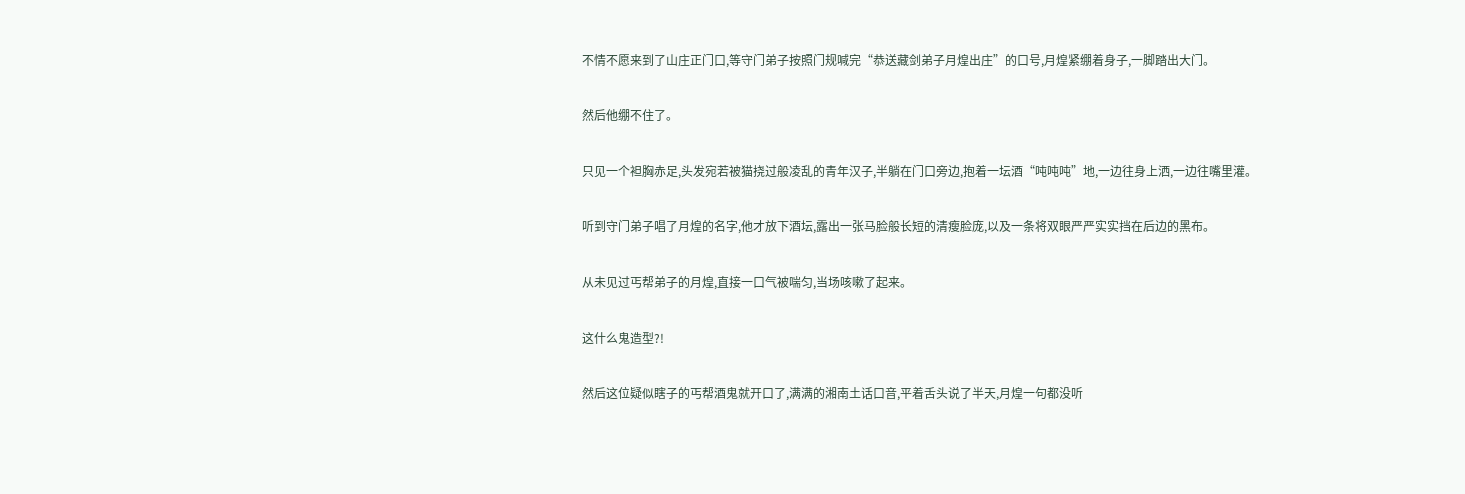不情不愿来到了山庄正门口,等守门弟子按照门规喊完“恭送藏剑弟子月煌出庄”的口号,月煌紧绷着身子,一脚踏出大门。

然后他绷不住了。

只见一个袒胸赤足,头发宛若被猫挠过般凌乱的青年汉子,半躺在门口旁边,抱着一坛酒“吨吨吨”地,一边往身上洒,一边往嘴里灌。

听到守门弟子唱了月煌的名字,他才放下酒坛,露出一张马脸般长短的清瘦脸庞,以及一条将双眼严严实实挡在后边的黑布。

从未见过丐帮弟子的月煌,直接一口气被喘匀,当场咳嗽了起来。

这什么鬼造型?!

然后这位疑似瞎子的丐帮酒鬼就开口了,满满的湘南土话口音,平着舌头说了半天,月煌一句都没听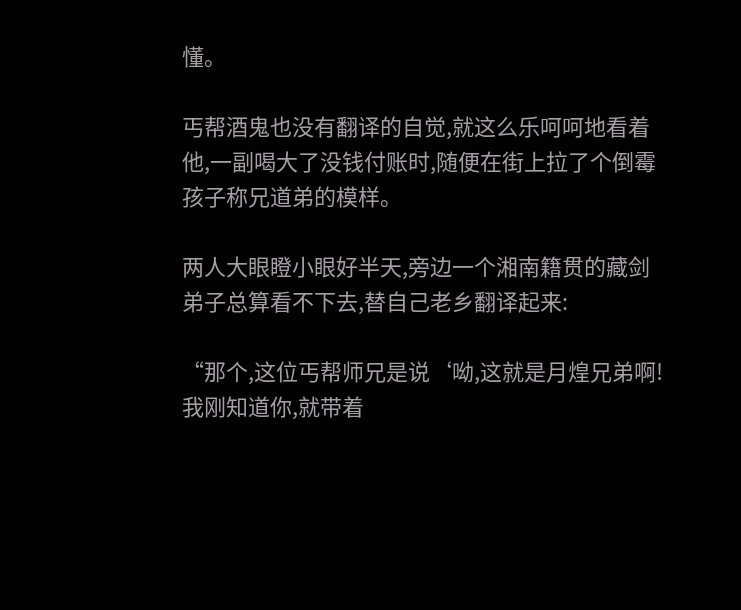懂。

丐帮酒鬼也没有翻译的自觉,就这么乐呵呵地看着他,一副喝大了没钱付账时,随便在街上拉了个倒霉孩子称兄道弟的模样。

两人大眼瞪小眼好半天,旁边一个湘南籍贯的藏剑弟子总算看不下去,替自己老乡翻译起来:

“那个,这位丐帮师兄是说‘呦,这就是月煌兄弟啊!我刚知道你,就带着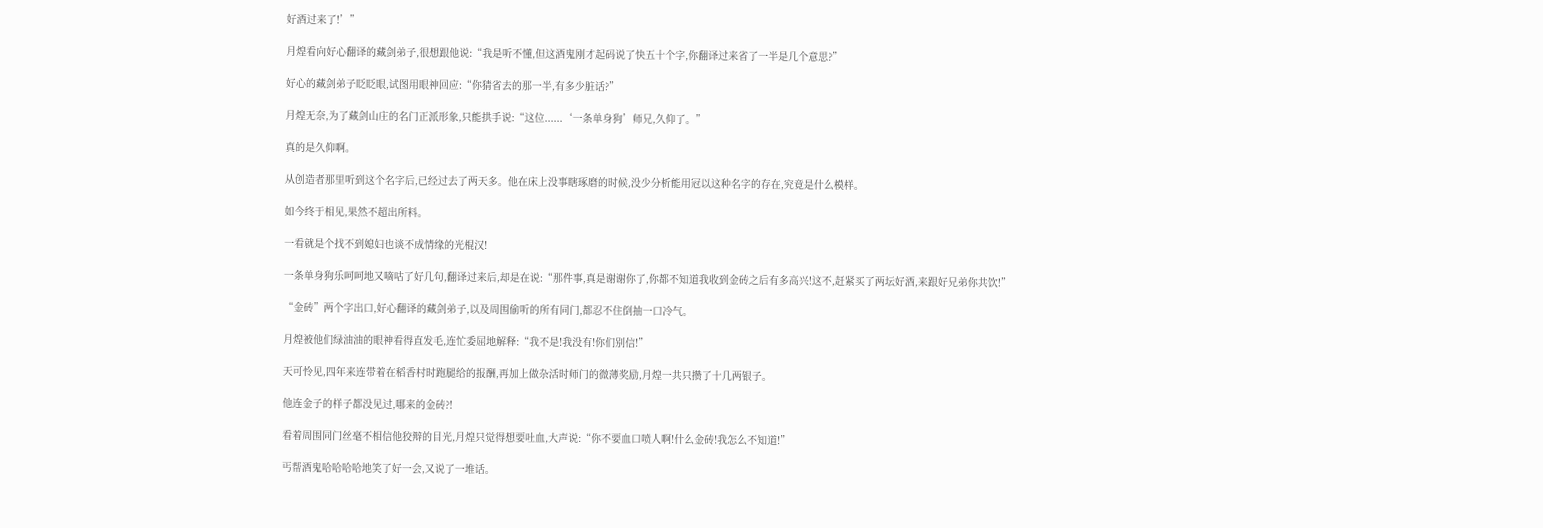好酒过来了!’”

月煌看向好心翻译的藏剑弟子,很想跟他说:“我是听不懂,但这酒鬼刚才起码说了快五十个字,你翻译过来省了一半是几个意思?”

好心的藏剑弟子眨眨眼,试图用眼神回应:“你猜省去的那一半,有多少脏话?”

月煌无奈,为了藏剑山庄的名门正派形象,只能拱手说:“这位......‘一条单身狗’师兄,久仰了。”

真的是久仰啊。

从创造者那里听到这个名字后,已经过去了两天多。他在床上没事瞎琢磨的时候,没少分析能用冠以这种名字的存在,究竟是什么模样。

如今终于相见,果然不超出所料。

一看就是个找不到媳妇也谈不成情缘的光棍汉!

一条单身狗乐呵呵地又嘀咕了好几句,翻译过来后,却是在说:“那件事,真是谢谢你了,你都不知道我收到金砖之后有多高兴!这不,赶紧买了两坛好酒,来跟好兄弟你共饮!”

“金砖”两个字出口,好心翻译的藏剑弟子,以及周围偷听的所有同门,都忍不住倒抽一口冷气。

月煌被他们绿油油的眼神看得直发毛,连忙委屈地解释:“我不是!我没有!你们别信!”

天可怜见,四年来连带着在稻香村时跑腿给的报酬,再加上做杂活时师门的微薄奖励,月煌一共只攒了十几两银子。

他连金子的样子都没见过,哪来的金砖?!

看着周围同门丝毫不相信他狡辩的目光,月煌只觉得想要吐血,大声说:“你不要血口喷人啊!什么金砖!我怎么不知道!”

丐帮酒鬼哈哈哈哈地笑了好一会,又说了一堆话。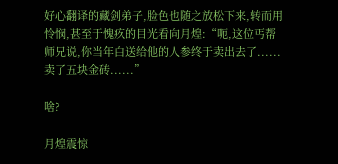好心翻译的藏剑弟子,脸色也随之放松下来,转而用怜悯,甚至于愧疚的目光看向月煌:“呃,这位丐帮师兄说,你当年白送给他的人参终于卖出去了......卖了五块金砖......”

啥?

月煌震惊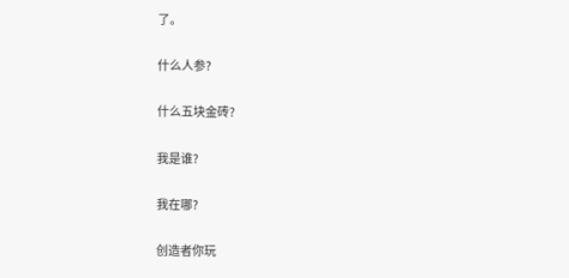了。

什么人参?

什么五块金砖?

我是谁?

我在哪?

创造者你玩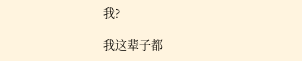我?

我这辈子都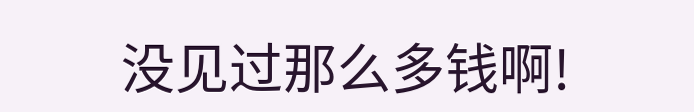没见过那么多钱啊!